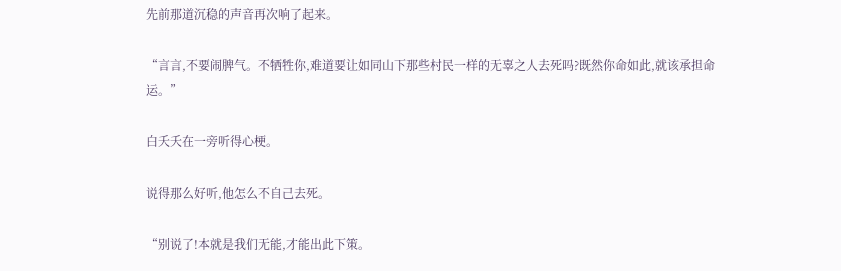先前那道沉稳的声音再次响了起来。

“言言,不要闹脾气。不牺牲你,难道要让如同山下那些村民一样的无辜之人去死吗?既然你命如此,就该承担命运。”

白夭夭在一旁听得心梗。

说得那么好听,他怎么不自己去死。

“别说了!本就是我们无能,才能出此下策。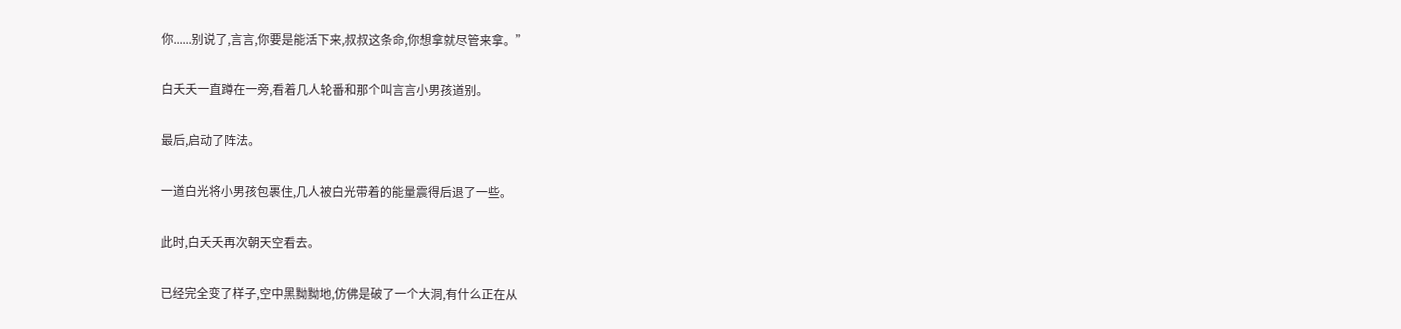你......别说了,言言,你要是能活下来,叔叔这条命,你想拿就尽管来拿。”

白夭夭一直蹲在一旁,看着几人轮番和那个叫言言小男孩道别。

最后,启动了阵法。

一道白光将小男孩包裹住,几人被白光带着的能量震得后退了一些。

此时,白夭夭再次朝天空看去。

已经完全变了样子,空中黑黝黝地,仿佛是破了一个大洞,有什么正在从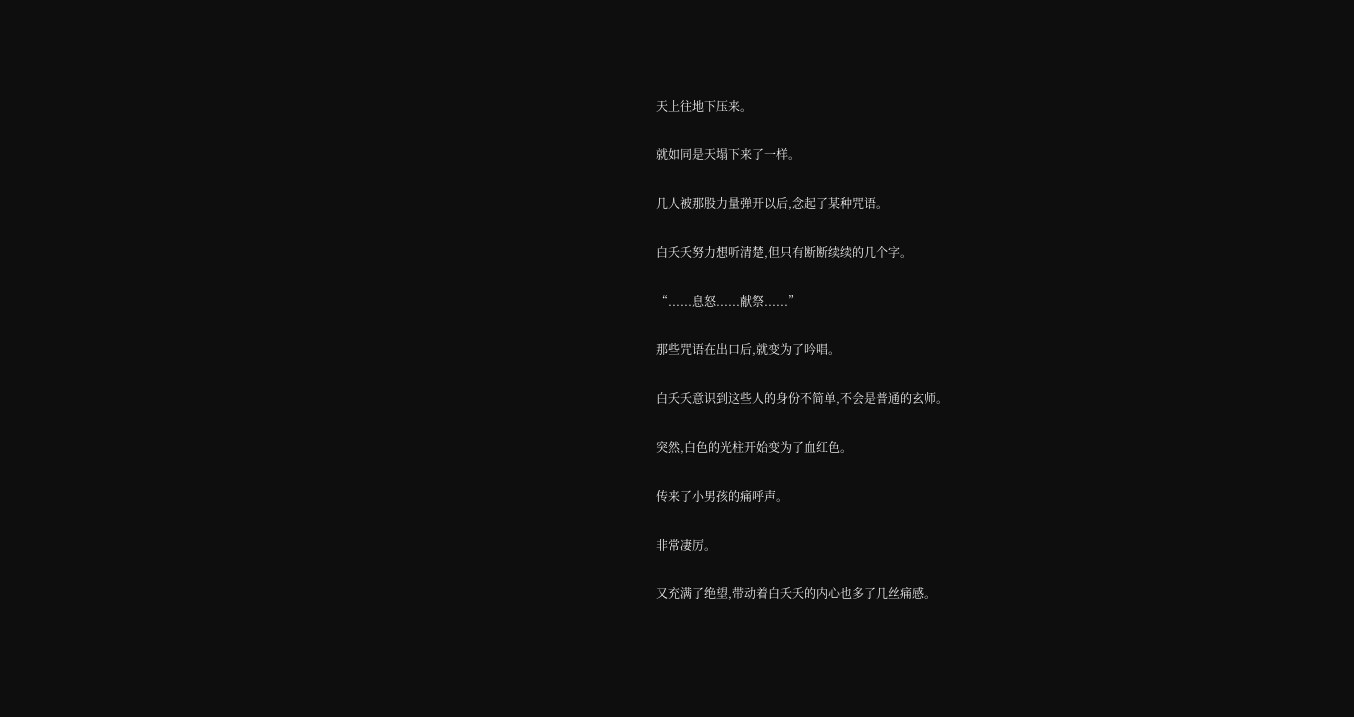天上往地下压来。

就如同是天塌下来了一样。

几人被那股力量弹开以后,念起了某种咒语。

白夭夭努力想听清楚,但只有断断续续的几个字。

“......息怒......献祭......”

那些咒语在出口后,就变为了吟唱。

白夭夭意识到这些人的身份不简单,不会是普通的玄师。

突然,白色的光柱开始变为了血红色。

传来了小男孩的痛呼声。

非常凄厉。

又充满了绝望,带动着白夭夭的内心也多了几丝痛感。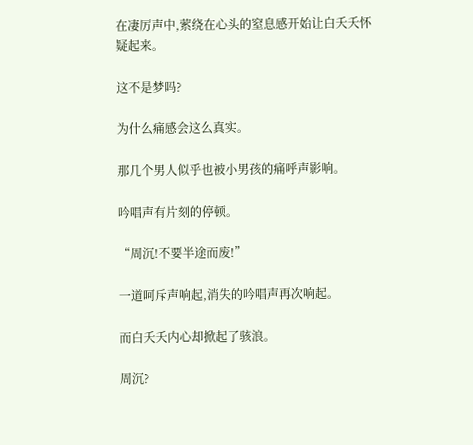在凄厉声中,萦绕在心头的窒息感开始让白夭夭怀疑起来。

这不是梦吗?

为什么痛感会这么真实。

那几个男人似乎也被小男孩的痛呼声影响。

吟唱声有片刻的停顿。

“周沉!不要半途而废!”

一道呵斥声响起,消失的吟唱声再次响起。

而白夭夭内心却掀起了骇浪。

周沉?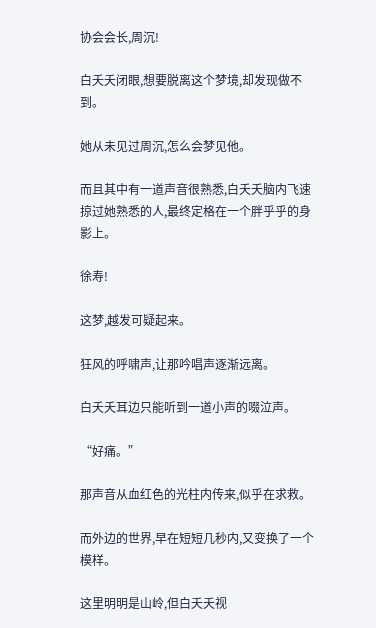协会会长,周沉!

白夭夭闭眼,想要脱离这个梦境,却发现做不到。

她从未见过周沉,怎么会梦见他。

而且其中有一道声音很熟悉,白夭夭脑内飞速掠过她熟悉的人,最终定格在一个胖乎乎的身影上。

徐寿!

这梦,越发可疑起来。

狂风的呼啸声,让那吟唱声逐渐远离。

白夭夭耳边只能听到一道小声的啜泣声。

“好痛。”

那声音从血红色的光柱内传来,似乎在求救。

而外边的世界,早在短短几秒内,又变换了一个模样。

这里明明是山岭,但白夭夭视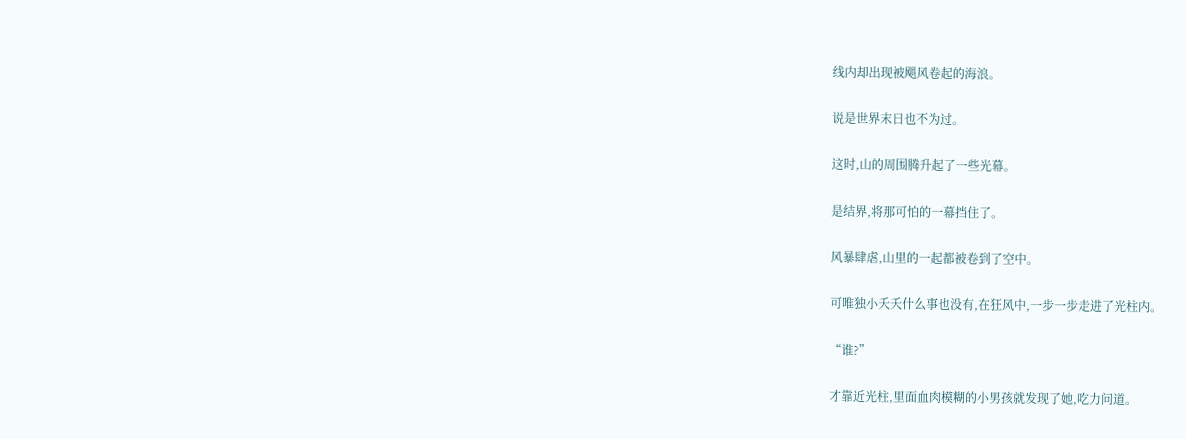线内却出现被飓风卷起的海浪。

说是世界末日也不为过。

这时,山的周围腾升起了一些光幕。

是结界,将那可怕的一幕挡住了。

风暴肆虐,山里的一起都被卷到了空中。

可唯独小夭夭什么事也没有,在狂风中,一步一步走进了光柱内。

“谁?”

才靠近光柱,里面血肉模糊的小男孩就发现了她,吃力问道。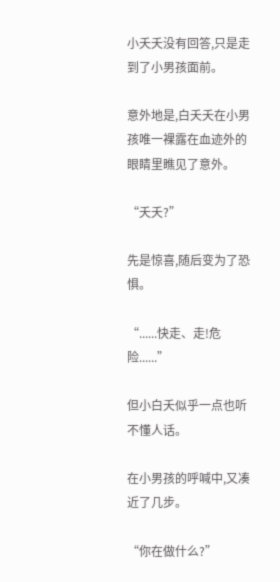小夭夭没有回答,只是走到了小男孩面前。

意外地是,白夭夭在小男孩唯一裸露在血迹外的眼睛里瞧见了意外。

“夭夭?”

先是惊喜,随后变为了恐惧。

“......快走、走!危险......”

但小白夭似乎一点也听不懂人话。

在小男孩的呼喊中,又凑近了几步。

“你在做什么?”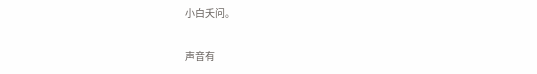小白夭问。

声音有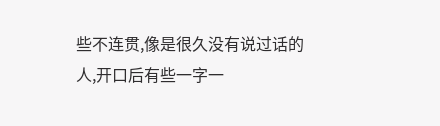些不连贯,像是很久没有说过话的人,开口后有些一字一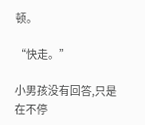顿。

“快走。”

小男孩没有回答,只是在不停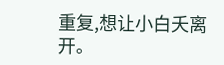重复,想让小白夭离开。